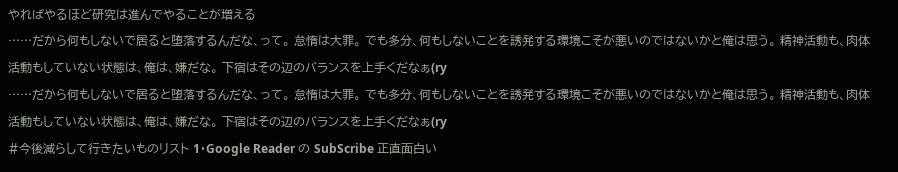やればやるほど研究は進んでやることが増える
……だから何もしないで居ると堕落するんだな、って。 怠惰は大罪。 でも多分、何もしないことを誘発する環境こそが悪いのではないかと俺は思う。 精神活動も、肉体活動もしていない状態は、俺は、嫌だな。 下宿はその辺のバランスを上手くだなぁ(ry
……だから何もしないで居ると堕落するんだな、って。 怠惰は大罪。 でも多分、何もしないことを誘発する環境こそが悪いのではないかと俺は思う。 精神活動も、肉体活動もしていない状態は、俺は、嫌だな。 下宿はその辺のバランスを上手くだなぁ(ry
#今後減らして行きたいものリスト 1・Google Reader の SubScribe 正直面白い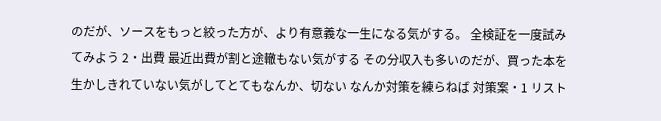のだが、ソースをもっと絞った方が、より有意義な一生になる気がする。 全検証を一度試みてみよう 2・出費 最近出費が割と途轍もない気がする その分収入も多いのだが、買った本を生かしきれていない気がしてとてもなんか、切ない なんか対策を練らねば 対策案・1 リスト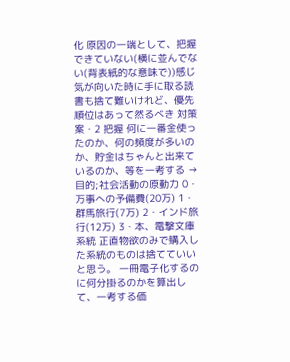化 原因の一端として、把握できていない(横に並んでない(背表紙的な意味で))感じ 気が向いた時に手に取る読書も捨て難いけれど、優先順位はあって然るべき 対策案・2 把握 何に一番金使ったのか、何の頻度が多いのか、貯金はちゃんと出来ているのか、等を一考する →目的;社会活動の原動力 0・万事への予備費(20万) 1・群馬旅行(7万) 2・インド旅行(12万) 3・本、電撃文庫系統 正直物欲のみで購入した系統のものは捨てていいと思う。 一冊電子化するのに何分掛るのかを算出して、一考する価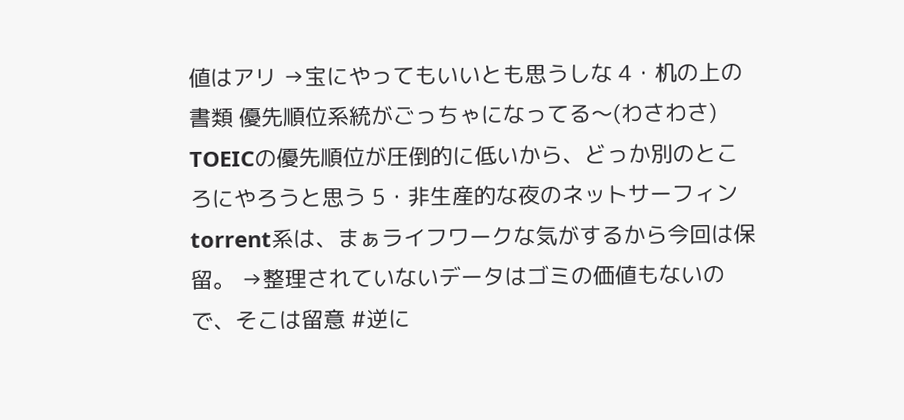値はアリ →宝にやってもいいとも思うしな 4・机の上の書類 優先順位系統がごっちゃになってる〜(わさわさ) TOEICの優先順位が圧倒的に低いから、どっか別のところにやろうと思う 5・非生産的な夜のネットサーフィン torrent系は、まぁライフワークな気がするから今回は保留。 →整理されていないデータはゴミの価値もないので、そこは留意 #逆に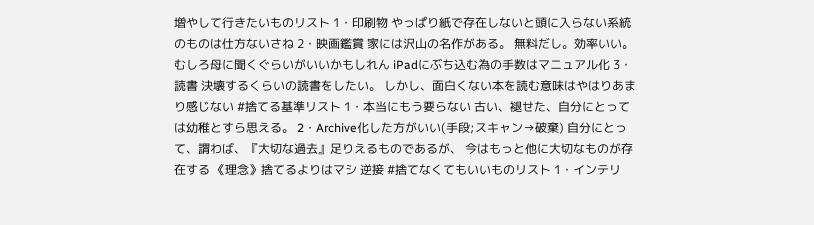増やして行きたいものリスト 1・印刷物 やっぱり紙で存在しないと頭に入らない系統のものは仕方ないさね 2・映画鑑賞 家には沢山の名作がある。 無料だし。効率いい。むしろ母に聞くぐらいがいいかもしれん iPadにぶち込む為の手数はマニュアル化 3・読書 決壊するくらいの読書をしたい。 しかし、面白くない本を読む意味はやはりあまり感じない #捨てる基準リスト 1・本当にもう要らない 古い、褪せた、自分にとっては幼稚とすら思える。 2・Archive化した方がいい(手段;スキャン→破棄) 自分にとって、謂わば、『大切な過去』足りえるものであるが、 今はもっと他に大切なものが存在する 《理念》捨てるよりはマシ 逆接 #捨てなくてもいいものリスト 1・インテリ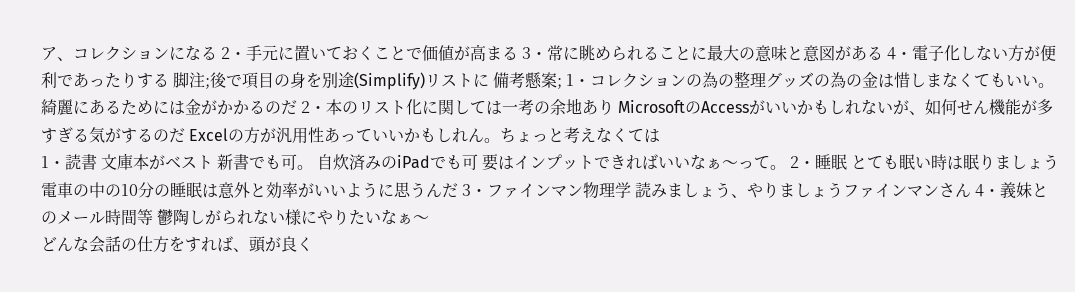ア、コレクションになる 2・手元に置いておくことで価値が高まる 3・常に眺められることに最大の意味と意図がある 4・電子化しない方が便利であったりする 脚注;後で項目の身を別途(Simplify)リストに 備考懸案; 1・コレクションの為の整理グッズの為の金は惜しまなくてもいい。 綺麗にあるためには金がかかるのだ 2・本のリスト化に関しては一考の余地あり MicrosoftのAccessがいいかもしれないが、如何せん機能が多すぎる気がするのだ Excelの方が汎用性あっていいかもしれん。ちょっと考えなくては
1・読書 文庫本がベスト 新書でも可。 自炊済みのiPadでも可 要はインプットできればいいなぁ〜って。 2・睡眠 とても眠い時は眠りましょう 電車の中の10分の睡眠は意外と効率がいいように思うんだ 3・ファインマン物理学 読みましょう、やりましょうファインマンさん 4・義妹とのメール時間等 鬱陶しがられない様にやりたいなぁ〜
どんな会話の仕方をすれば、頭が良く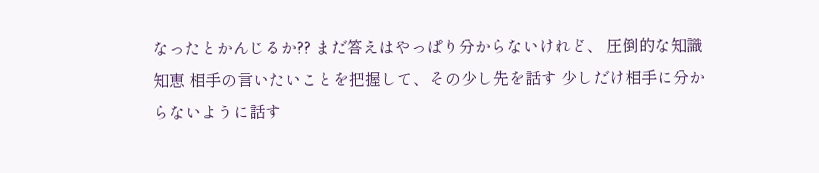なったとかんじるか?? まだ答えはやっぱり分からないけれど、 圧倒的な知識知恵 相手の言いたいことを把握して、その少し先を話す 少しだけ相手に分からないように話す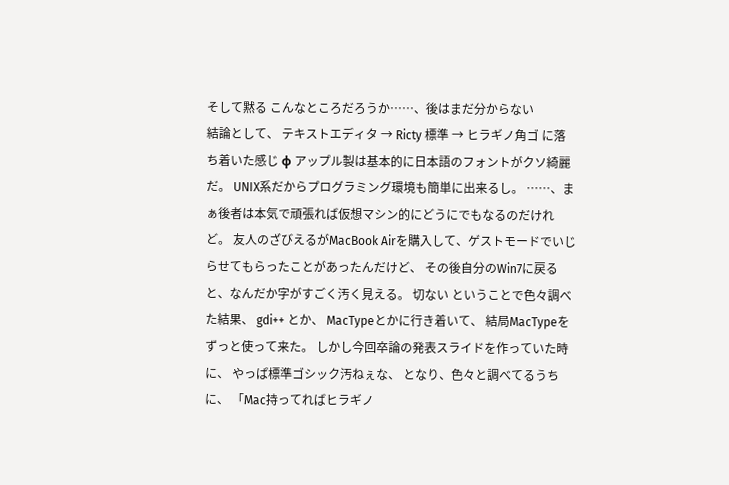そして黙る こんなところだろうか……、後はまだ分からない
結論として、 テキストエディタ → Ricty 標準 → ヒラギノ角ゴ に落ち着いた感じ φ アップル製は基本的に日本語のフォントがクソ綺麗だ。 UNIX系だからプログラミング環境も簡単に出来るし。 ……、まぁ後者は本気で頑張れば仮想マシン的にどうにでもなるのだけれど。 友人のざびえるがMacBook Airを購入して、ゲストモードでいじらせてもらったことがあったんだけど、 その後自分のWin7に戻ると、なんだか字がすごく汚く見える。 切ない ということで色々調べた結果、 gdi++ とか、 MacTypeとかに行き着いて、 結局MacTypeをずっと使って来た。 しかし今回卒論の発表スライドを作っていた時に、 やっぱ標準ゴシック汚ねぇな、 となり、色々と調べてるうちに、 「Mac持ってればヒラギノ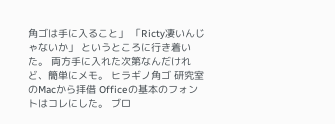角ゴは手に入ること」 「Ricty凄いんじゃないか」 というところに行き着いた。 両方手に入れた次第なんだけれど、簡単にメモ。 ヒラギノ角ゴ 研究室のMacから拝借 Officeの基本のフォントはコレにした。 ブロ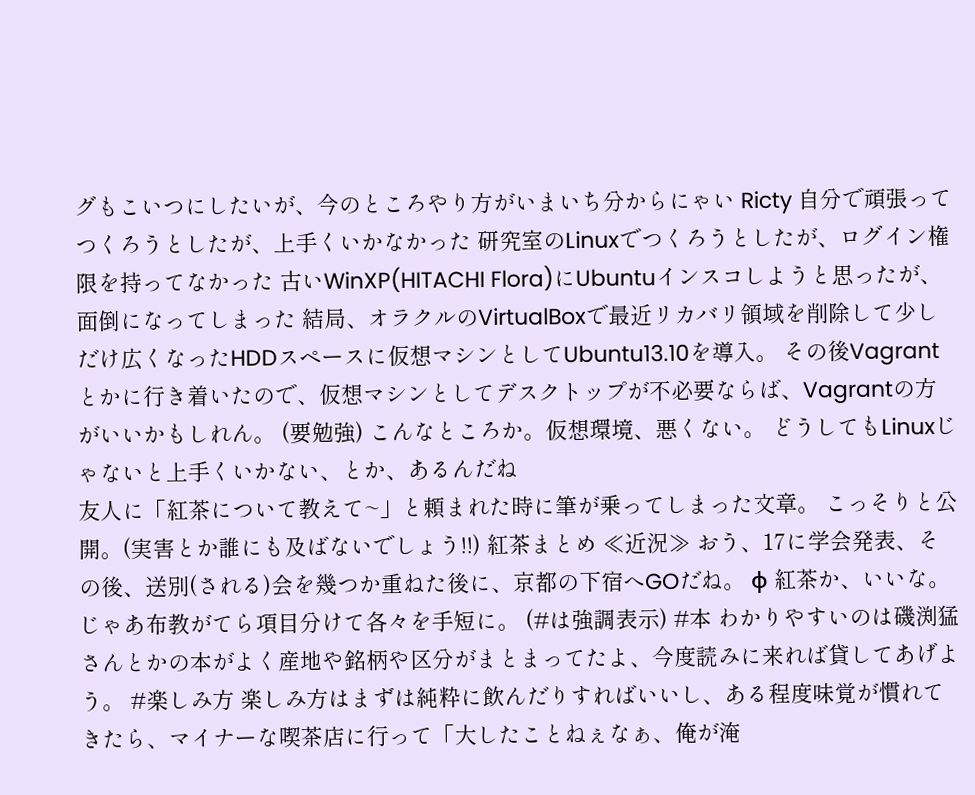グもこいつにしたいが、今のところやり方がいまいち分からにゃい Ricty 自分で頑張ってつくろうとしたが、上手くいかなかった 研究室のLinuxでつくろうとしたが、ログイン権限を持ってなかった 古いWinXP(HITACHI Flora)にUbuntuインスコしようと思ったが、面倒になってしまった 結局、オラクルのVirtualBoxで最近リカバリ領域を削除して少しだけ広くなったHDDスペースに仮想マシンとしてUbuntu13.10を導入。 その後Vagrantとかに行き着いたので、仮想マシンとしてデスクトップが不必要ならば、Vagrantの方がいいかもしれん。 (要勉強) こんなところか。仮想環境、悪くない。 どうしてもLinuxじゃないと上手くいかない、とか、あるんだね
友人に「紅茶について教えて~」と頼まれた時に筆が乗ってしまった文章。 こっそりと公開。(実害とか誰にも及ばないでしょう!!) 紅茶まとめ ≪近況≫ おう、17に学会発表、その後、送別(される)会を幾つか重ねた後に、京都の下宿へGOだね。 φ 紅茶か、いいな。 じゃあ布教がてら項目分けて各々を手短に。 (#は強調表示) #本 わかりやすいのは磯渕猛さんとかの本がよく産地や銘柄や区分がまとまってたよ、今度読みに来れば貸してあげよう。 #楽しみ方 楽しみ方はまずは純粋に飲んだりすればいいし、ある程度味覚が慣れてきたら、マイナーな喫茶店に行って「大したことねぇなぁ、俺が淹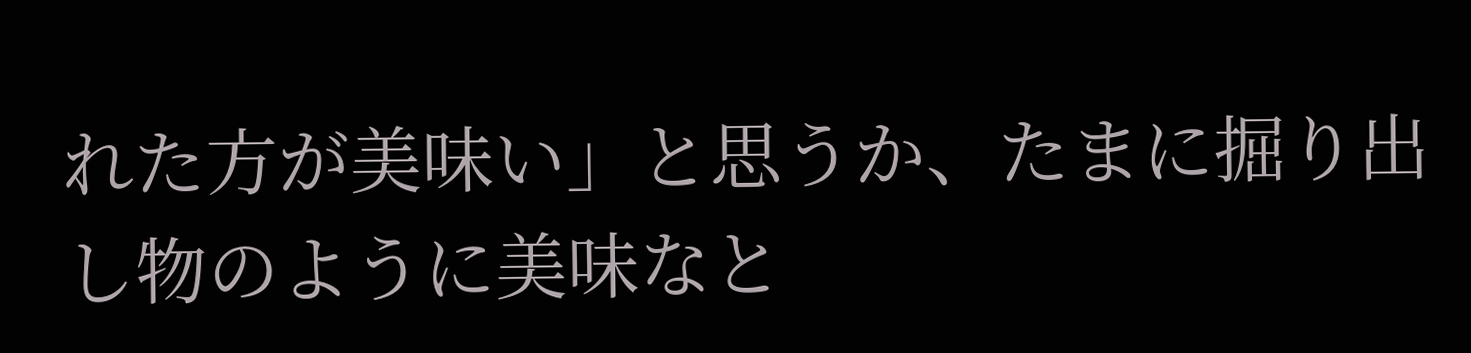れた方が美味い」と思うか、たまに掘り出し物のように美味なと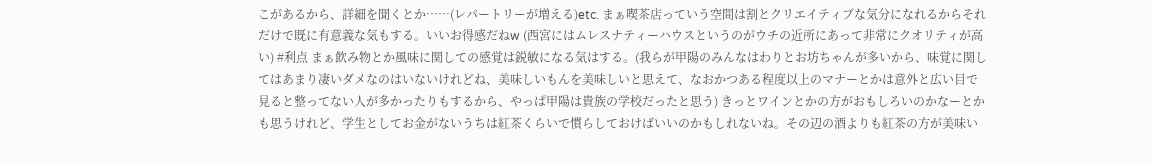こがあるから、詳細を聞くとか……(レパートリーが増える)etc. まぁ喫茶店っていう空間は割とクリエイティブな気分になれるからそれだけで既に有意義な気もする。いいお得感だねw (西宮にはムレスナティーハウスというのがウチの近所にあって非常にクオリティが高い) #利点 まぁ飲み物とか風味に関しての感覚は鋭敏になる気はする。(我らが甲陽のみんなはわりとお坊ちゃんが多いから、味覚に関してはあまり凄いダメなのはいないけれどね、美味しいもんを美味しいと思えて、なおかつある程度以上のマナーとかは意外と広い目で見ると整ってない人が多かったりもするから、やっぱ甲陽は貴族の学校だったと思う) きっとワインとかの方がおもしろいのかなーとかも思うけれど、学生としてお金がないうちは紅茶くらいで慣らしておけばいいのかもしれないね。その辺の酒よりも紅茶の方が美味い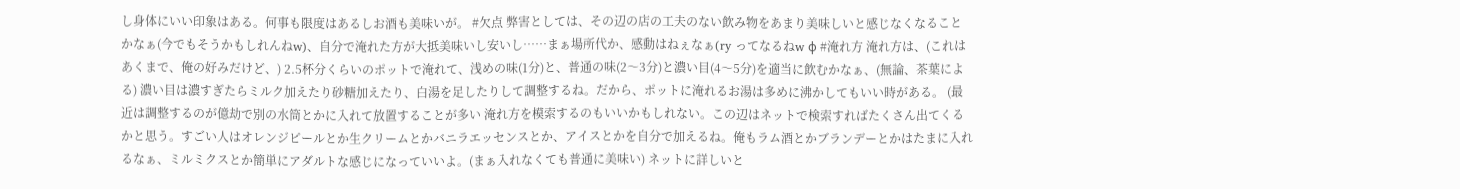し身体にいい印象はある。何事も限度はあるしお酒も美味いが。 #欠点 弊害としては、その辺の店の工夫のない飲み物をあまり美味しいと感じなくなることかなぁ(今でもそうかもしれんねw)、自分で淹れた方が大抵美味いし安いし……まぁ場所代か、感動はねぇなぁ(ry ってなるねw φ #淹れ方 淹れ方は、(これはあくまで、俺の好みだけど、) 2.5杯分くらいのポットで淹れて、浅めの味(1分)と、普通の味(2〜3分)と濃い目(4〜5分)を適当に飲むかなぁ、(無論、茶葉による) 濃い目は濃すぎたらミルク加えたり砂糖加えたり、白湯を足したりして調整するね。だから、ポットに淹れるお湯は多めに沸かしてもいい時がある。 (最近は調整するのが億劫で別の水筒とかに入れて放置することが多い 淹れ方を模索するのもいいかもしれない。この辺はネットで検索すればたくさん出てくるかと思う。すごい人はオレンジピールとか生クリームとかバニラエッセンスとか、アイスとかを自分で加えるね。俺もラム酒とかブランデーとかはたまに入れるなぁ、ミルミクスとか簡単にアダルトな感じになっていいよ。(まぁ入れなくても普通に美味い) ネットに詳しいと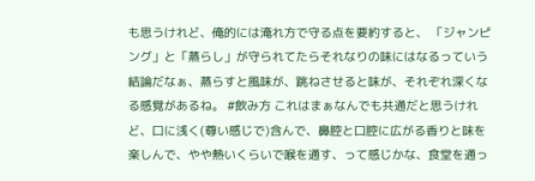も思うけれど、俺的には淹れ方で守る点を要約すると、 「ジャンピング」と「蒸らし」が守られてたらそれなりの味にはなるっていう結論だなぁ、蒸らすと風味が、跳ねさせると味が、それぞれ深くなる感覚があるね。 #飲み方 これはまぁなんでも共通だと思うけれど、口に浅く(尊い感じで)含んで、鼻腔と口腔に広がる香りと味を楽しんで、やや熱いくらいで喉を通す、って感じかな、食堂を通っ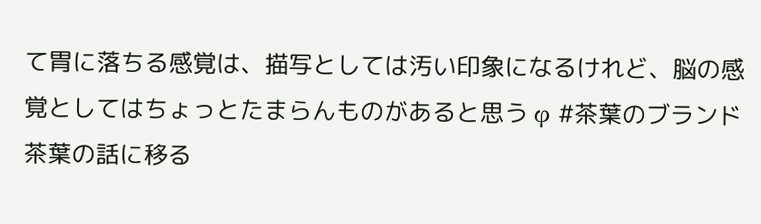て胃に落ちる感覚は、描写としては汚い印象になるけれど、脳の感覚としてはちょっとたまらんものがあると思う φ #茶葉のブランド 茶葉の話に移る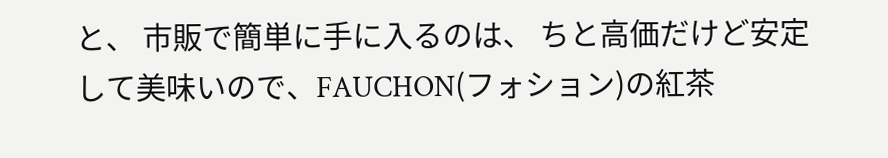と、 市販で簡単に手に入るのは、 ちと高価だけど安定して美味いので、FAUCHON(フォション)の紅茶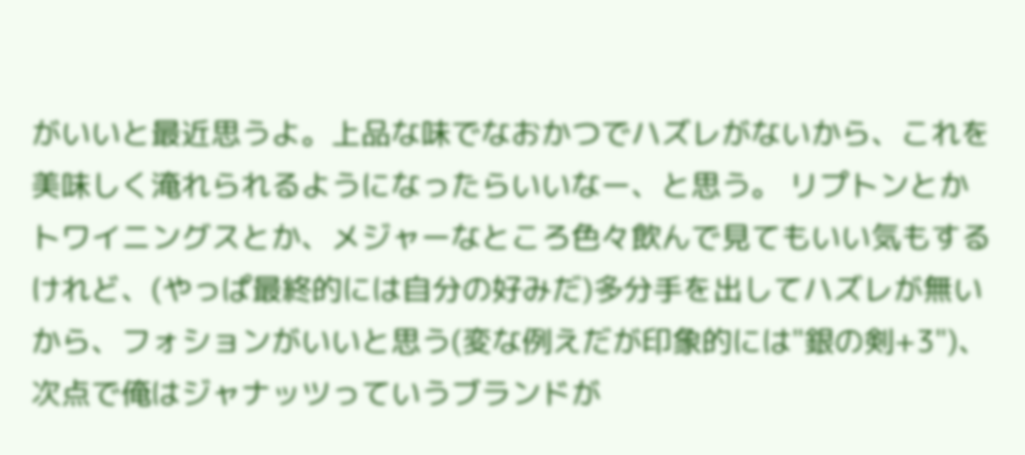がいいと最近思うよ。上品な味でなおかつでハズレがないから、これを美味しく淹れられるようになったらいいなー、と思う。 リプトンとかトワイニングスとか、メジャーなところ色々飲んで見てもいい気もするけれど、(やっぱ最終的には自分の好みだ)多分手を出してハズレが無いから、フォションがいいと思う(変な例えだが印象的には"銀の剣+3")、次点で俺はジャナッツっていうブランドが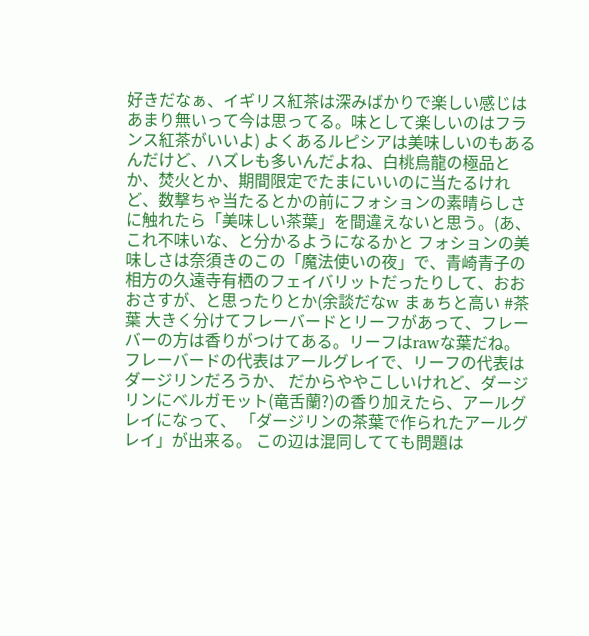好きだなぁ、イギリス紅茶は深みばかりで楽しい感じはあまり無いって今は思ってる。味として楽しいのはフランス紅茶がいいよ) よくあるルピシアは美味しいのもあるんだけど、ハズレも多いんだよね、白桃烏龍の極品とか、焚火とか、期間限定でたまにいいのに当たるけれど、数撃ちゃ当たるとかの前にフォションの素晴らしさに触れたら「美味しい茶葉」を間違えないと思う。(あ、これ不味いな、と分かるようになるかと フォションの美味しさは奈須きのこの「魔法使いの夜」で、青崎青子の相方の久遠寺有栖のフェイバリットだったりして、おおおさすが、と思ったりとか(余談だなw まぁちと高い #茶葉 大きく分けてフレーバードとリーフがあって、フレーバーの方は香りがつけてある。リーフはrawな葉だね。 フレーバードの代表はアールグレイで、リーフの代表はダージリンだろうか、 だからややこしいけれど、ダージリンにベルガモット(竜舌蘭?)の香り加えたら、アールグレイになって、 「ダージリンの茶葉で作られたアールグレイ」が出来る。 この辺は混同してても問題は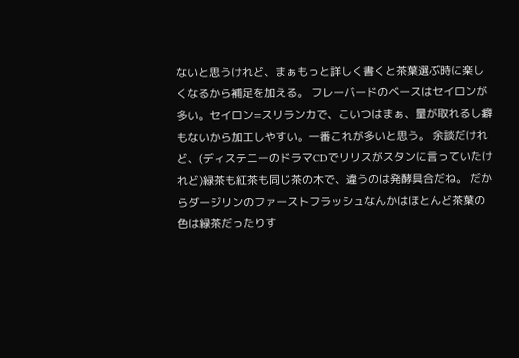ないと思うけれど、まぁもっと詳しく書くと茶葉選ぶ時に楽しくなるから補足を加える。 フレーバードのベースはセイロンが多い。セイロン=スリランカで、こいつはまぁ、量が取れるし癖もないから加工しやすい。一番これが多いと思う。 余談だけれど、(ディステニーのドラマCDでリリスがスタンに言っていたけれど)緑茶も紅茶も同じ茶の木で、違うのは発酵具合だね。 だからダージリンのファーストフラッシュなんかはほとんど茶葉の色は緑茶だったりす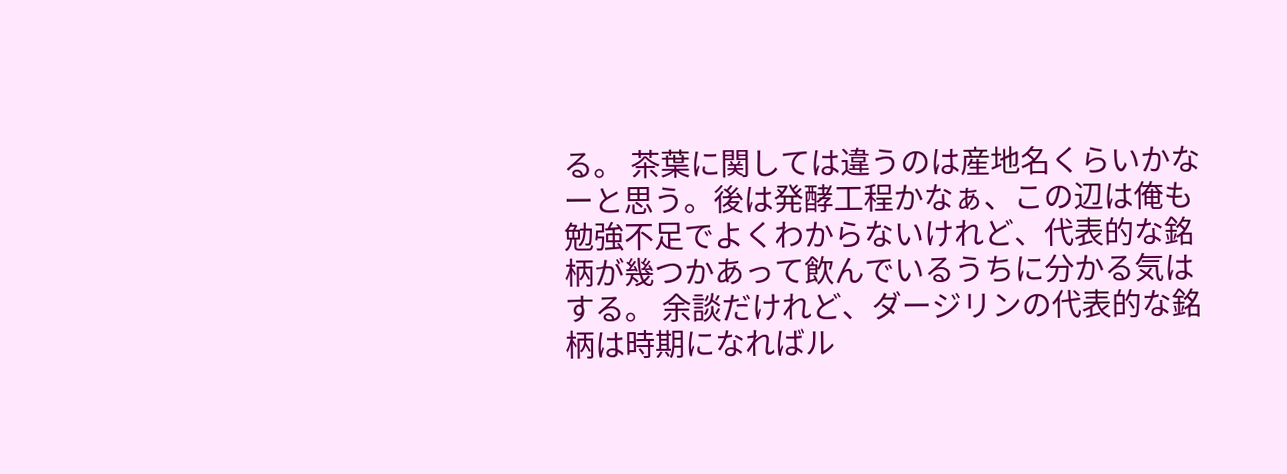る。 茶葉に関しては違うのは産地名くらいかなーと思う。後は発酵工程かなぁ、この辺は俺も勉強不足でよくわからないけれど、代表的な銘柄が幾つかあって飲んでいるうちに分かる気はする。 余談だけれど、ダージリンの代表的な銘柄は時期になればル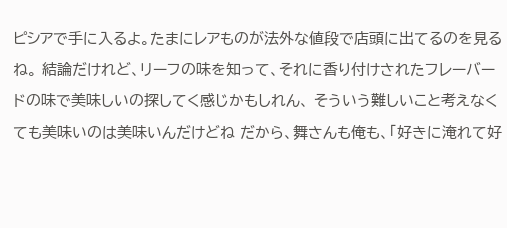ピシアで手に入るよ。たまにレアものが法外な値段で店頭に出てるのを見るね。 結論だけれど、リーフの味を知って、それに香り付けされたフレーバードの味で美味しいの探してく感じかもしれん、 そういう難しいこと考えなくても美味いのは美味いんだけどね だから、舞さんも俺も、「好きに淹れて好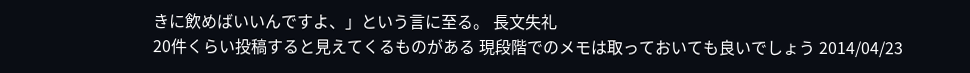きに飲めばいいんですよ、」という言に至る。 長文失礼
20件くらい投稿すると見えてくるものがある 現段階でのメモは取っておいても良いでしょう 2014/04/23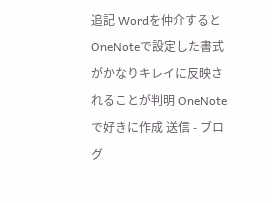追記 Wordを仲介するとOneNoteで設定した書式がかなりキレイに反映されることが判明 OneNoteで好きに作成 送信 - ブログ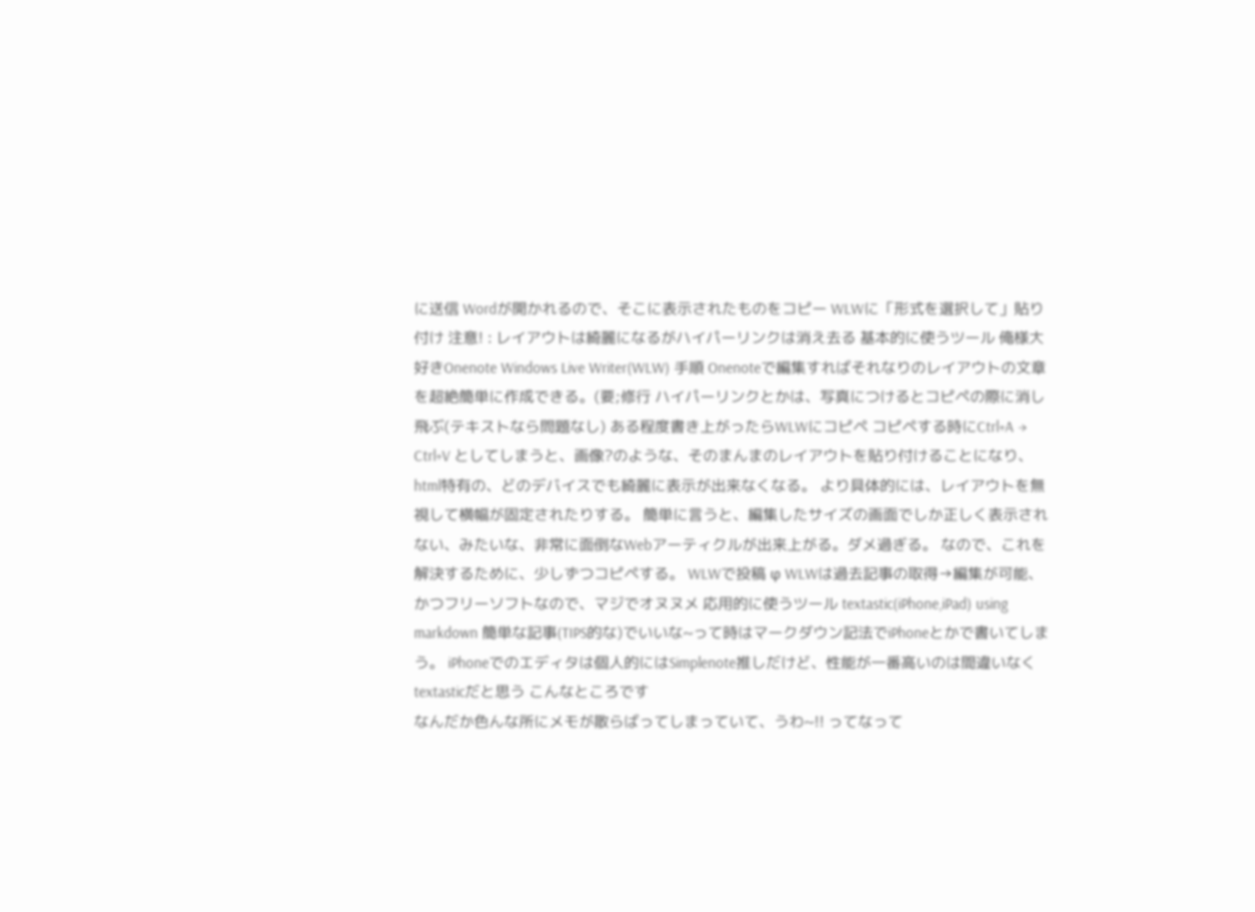に送信 Wordが開かれるので、そこに表示されたものをコピー WLWに「形式を選択して」貼り付け 注意! : レイアウトは綺麗になるがハイパーリンクは消え去る 基本的に使うツール 俺様大好きOnenote Windows Live Writer(WLW) 手順 Onenoteで編集すればそれなりのレイアウトの文章を超絶簡単に作成できる。(要;修行 ハイパーリンクとかは、写真につけるとコピペの際に消し飛ぶ(テキストなら問題なし) ある程度書き上がったらWLWにコピペ コピペする時にCtrl+A → Ctrl+V としてしまうと、画像?のような、そのまんまのレイアウトを貼り付けることになり、html特有の、どのデバイスでも綺麗に表示が出来なくなる。 より具体的には、レイアウトを無視して横幅が固定されたりする。 簡単に言うと、編集したサイズの画面でしか正しく表示されない、みたいな、非常に面倒なWebアーティクルが出来上がる。ダメ過ぎる。 なので、これを解決するために、少しずつコピペする。 WLWで投稿 φ WLWは過去記事の取得→編集が可能、かつフリーソフトなので、マジでオヌヌメ 応用的に使うツール textastic(iPhone,iPad) using markdown 簡単な記事(TIPS的な)でいいな~って時はマークダウン記法でiPhoneとかで書いてしまう。 iPhoneでのエディタは個人的にはSimplenote推しだけど、性能が一番高いのは間違いなくtextasticだと思う こんなところです
なんだか色んな所にメモが散らばってしまっていて、うわ~!! ってなって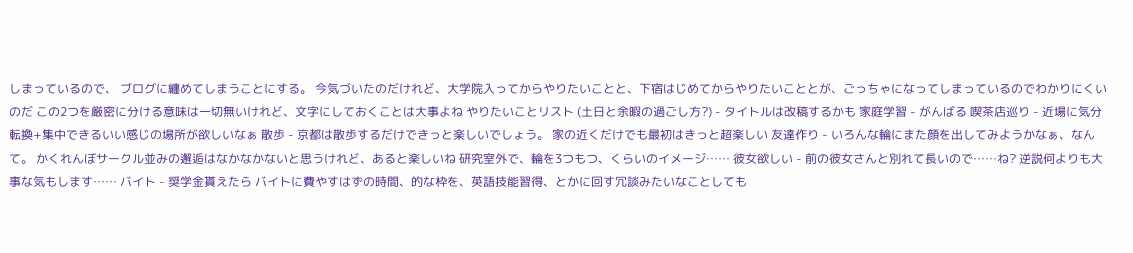しまっているので、 ブログに纏めてしまうことにする。 今気づいたのだけれど、大学院入ってからやりたいことと、下宿はじめてからやりたいこととが、ごっちゃになってしまっているのでわかりにくいのだ この2つを厳密に分ける意味は一切無いけれど、文字にしておくことは大事よね やりたいことリスト (土日と余暇の過ごし方?) - タイトルは改稿するかも 家庭学習 - がんばる 喫茶店巡り - 近場に気分転換+集中できるいい感じの場所が欲しいなぁ 散歩 - 京都は散歩するだけできっと楽しいでしょう。 家の近くだけでも最初はきっと超楽しい 友達作り - いろんな輪にまた顔を出してみようかなぁ、なんて。 かくれんぼサークル並みの邂逅はなかなかないと思うけれど、あると楽しいね 研究室外で、輪を3つもつ、くらいのイメージ…… 彼女欲しい - 前の彼女さんと別れて長いので……ね? 逆説何よりも大事な気もします…… バイト - 奨学金貰えたら バイトに費やすはずの時間、的な枠を、英語技能習得、とかに回す冗談みたいなことしても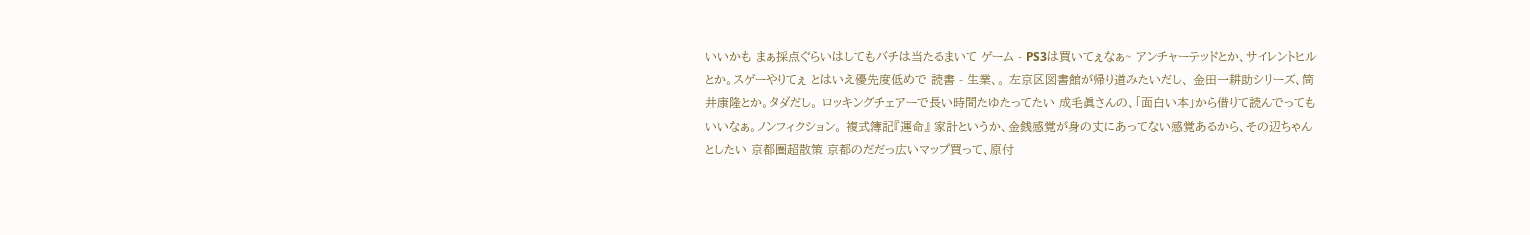いいかも まぁ採点ぐらいはしてもバチは当たるまいて ゲーム - PS3は買いてぇなぁ~ アンチャーテッドとか、サイレントヒルとか。スゲーやりてぇ とはいえ優先度低めで 読書 - 生業、。 左京区図書館が帰り道みたいだし、 金田一耕助シリーズ、筒井康隆とか。タダだし。 ロッキングチェアーで長い時間たゆたってたい 成毛眞さんの、「面白い本」から借りて読んでってもいいなぁ。ノンフィクション。 複式簿記『運命』 家計というか、金銭感覚が身の丈にあってない感覚あるから、その辺ちゃんとしたい 京都圏超散策 京都のだだっ広いマップ買って、原付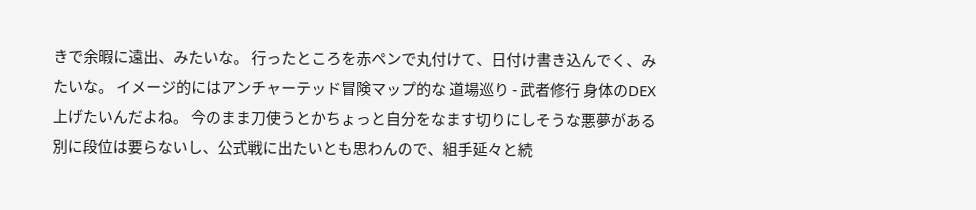きで余暇に遠出、みたいな。 行ったところを赤ペンで丸付けて、日付け書き込んでく、みたいな。 イメージ的にはアンチャーテッド冒険マップ的な 道場巡り - 武者修行 身体のDEX上げたいんだよね。 今のまま刀使うとかちょっと自分をなます切りにしそうな悪夢がある 別に段位は要らないし、公式戦に出たいとも思わんので、組手延々と続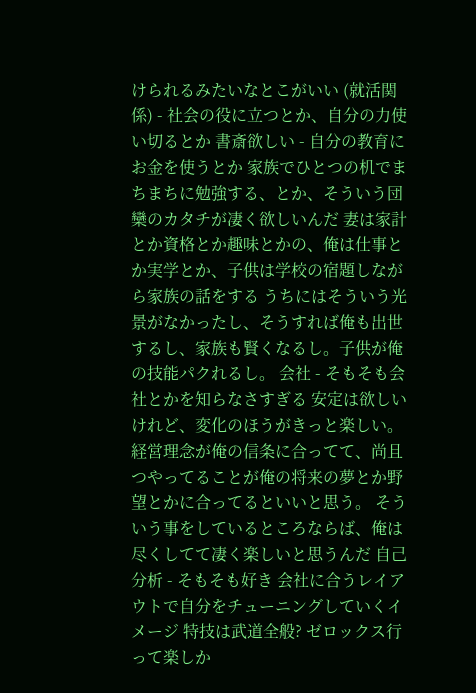けられるみたいなとこがいい (就活関係) - 社会の役に立つとか、自分の力使い切るとか 書斎欲しい - 自分の教育にお金を使うとか 家族でひとつの机でまちまちに勉強する、とか、そういう団欒のカタチが凄く欲しいんだ 妻は家計とか資格とか趣味とかの、俺は仕事とか実学とか、子供は学校の宿題しながら家族の話をする うちにはそういう光景がなかったし、そうすれば俺も出世するし、家族も賢くなるし。子供が俺の技能パクれるし。 会社 - そもそも会社とかを知らなさすぎる 安定は欲しいけれど、変化のほうがきっと楽しい。 経営理念が俺の信条に合ってて、尚且つやってることが俺の将来の夢とか野望とかに合ってるといいと思う。 そういう事をしているところならば、俺は尽くしてて凄く楽しいと思うんだ 自己分析 - そもそも好き 会社に合うレイアウトで自分をチューニングしていくイメージ 特技は武道全般? ゼロックス行って楽しか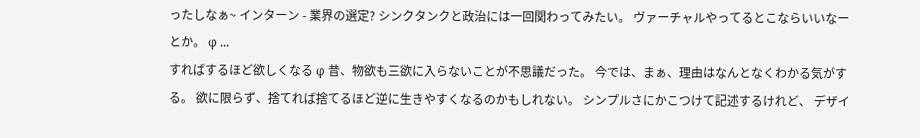ったしなぁ~ インターン - 業界の選定? シンクタンクと政治には一回関わってみたい。 ヴァーチャルやってるとこならいいなーとか。 φ ...
すればするほど欲しくなる φ 昔、物欲も三欲に入らないことが不思議だった。 今では、まぁ、理由はなんとなくわかる気がする。 欲に限らず、捨てれば捨てるほど逆に生きやすくなるのかもしれない。 シンプルさにかこつけて記述するけれど、 デザイ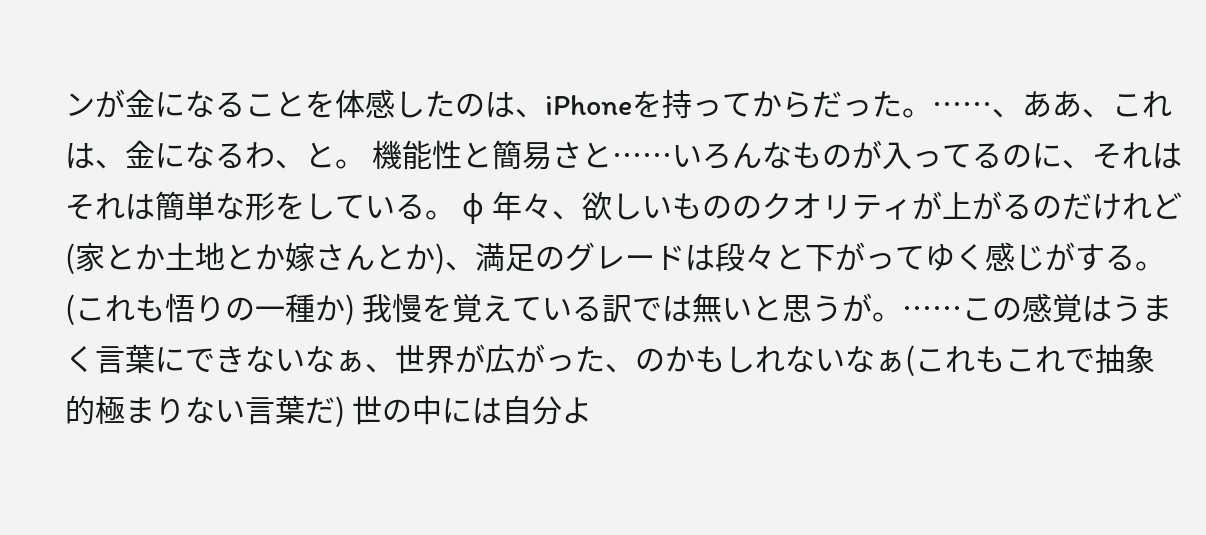ンが金になることを体感したのは、iPhoneを持ってからだった。……、ああ、これは、金になるわ、と。 機能性と簡易さと……いろんなものが入ってるのに、それはそれは簡単な形をしている。 φ 年々、欲しいもののクオリティが上がるのだけれど(家とか土地とか嫁さんとか)、満足のグレードは段々と下がってゆく感じがする。(これも悟りの一種か) 我慢を覚えている訳では無いと思うが。……この感覚はうまく言葉にできないなぁ、世界が広がった、のかもしれないなぁ(これもこれで抽象的極まりない言葉だ) 世の中には自分よ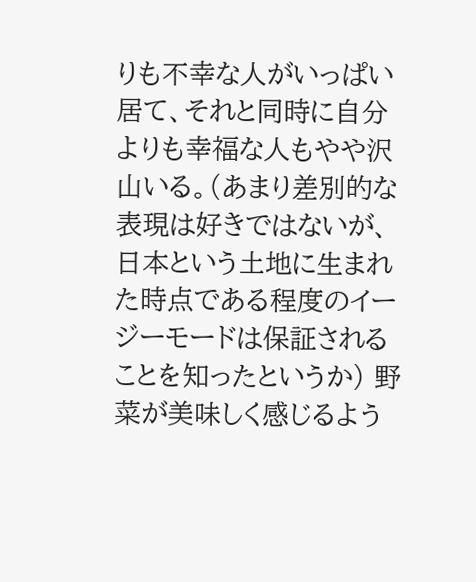りも不幸な人がいっぱい居て、それと同時に自分よりも幸福な人もやや沢山いる。(あまり差別的な表現は好きではないが、日本という土地に生まれた時点である程度のイージーモードは保証されることを知ったというか) 野菜が美味しく感じるよう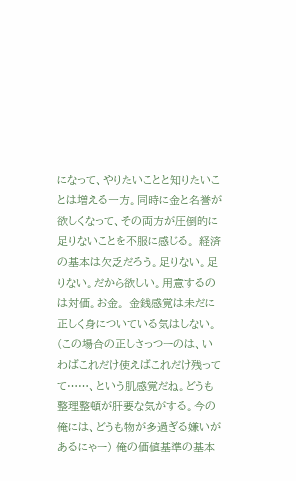になって、やりたいことと知りたいことは増える一方。同時に金と名誉が欲しくなって、その両方が圧倒的に足りないことを不服に感じる。 経済の基本は欠乏だろう。足りない。足りない。だから欲しい。用意するのは対価。お金。 金銭感覚は未だに正しく身についている気はしない。 (この場合の正しさっつーのは、いわばこれだけ使えばこれだけ残ってて……、という肌感覚だね。どうも整理整頓が肝要な気がする。今の俺には、どうも物が多過ぎる嫌いがあるにゃー) 俺の価値基準の基本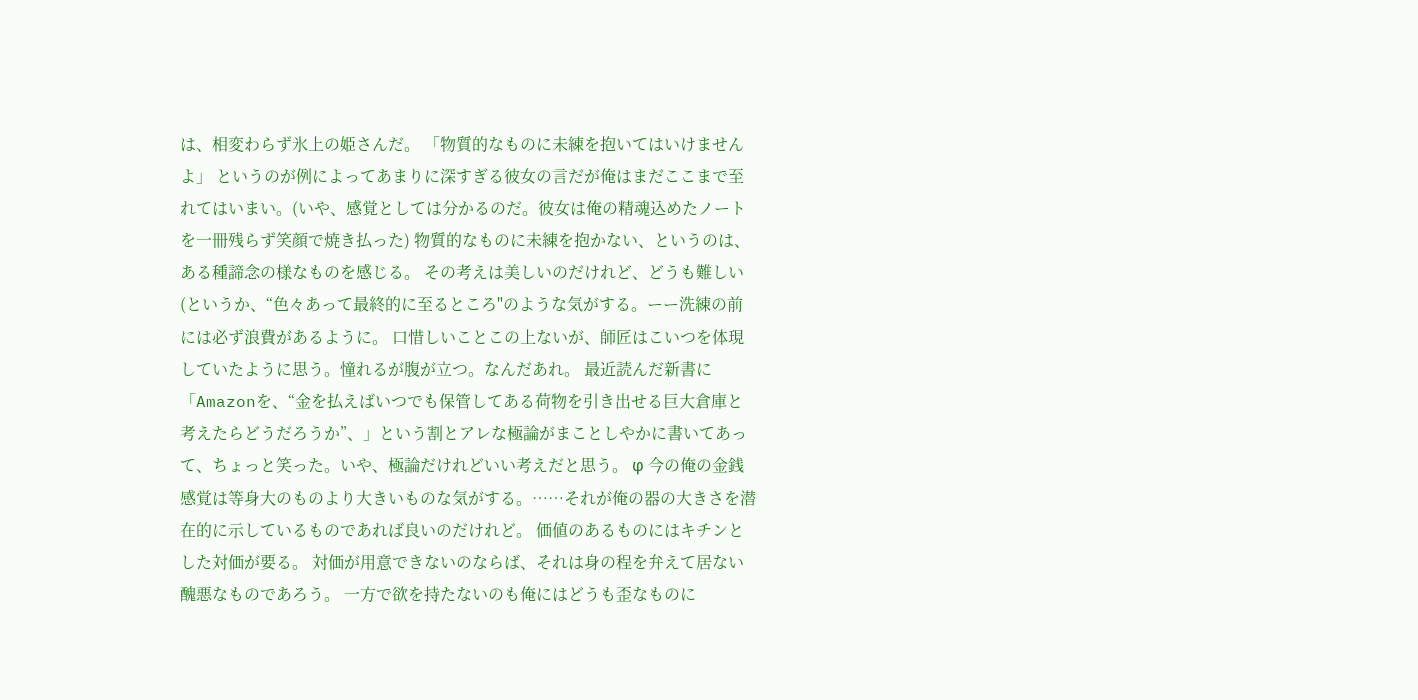は、相変わらず氷上の姫さんだ。 「物質的なものに未練を抱いてはいけませんよ」 というのが例によってあまりに深すぎる彼女の言だが俺はまだここまで至れてはいまい。(いや、感覚としては分かるのだ。彼女は俺の精魂込めたノートを一冊残らず笑顔で焼き払った) 物質的なものに未練を抱かない、というのは、ある種諦念の様なものを感じる。 その考えは美しいのだけれど、どうも難しい(というか、“色々あって最終的に至るところ"のような気がする。ーー洗練の前には必ず浪費があるように。 口惜しいことこの上ないが、師匠はこいつを体現していたように思う。憧れるが腹が立つ。なんだあれ。 最近読んだ新書に「Amazonを、“金を払えばいつでも保管してある荷物を引き出せる巨大倉庫と考えたらどうだろうか”、」という割とアレな極論がまことしやかに書いてあって、ちょっと笑った。いや、極論だけれどいい考えだと思う。 φ 今の俺の金銭感覚は等身大のものより大きいものな気がする。……それが俺の器の大きさを潜在的に示しているものであれば良いのだけれど。 価値のあるものにはキチンとした対価が要る。 対価が用意できないのならば、それは身の程を弁えて居ない醜悪なものであろう。 一方で欲を持たないのも俺にはどうも歪なものに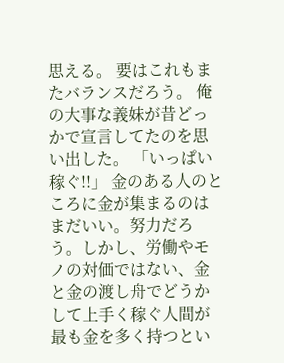思える。 要はこれもまたバランスだろう。 俺の大事な義妹が昔どっかで宣言してたのを思い出した。 「いっぱい稼ぐ!!」 金のある人のところに金が集まるのはまだいい。努力だろう。しかし、労働やモノの対価ではない、金と金の渡し舟でどうかして上手く稼ぐ人間が最も金を多く持つとい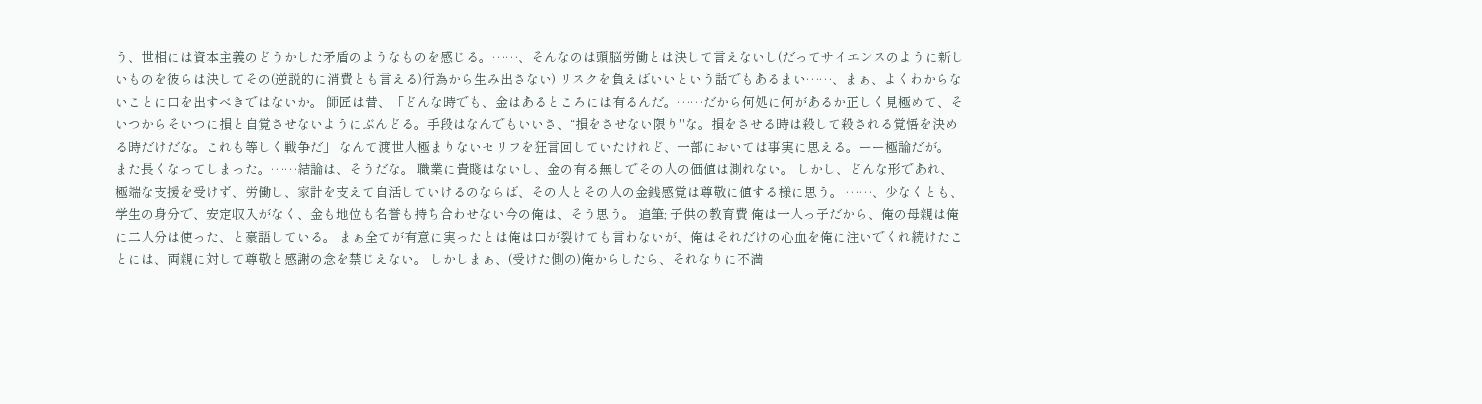う、世相には資本主義のどうかした矛盾のようなものを感じる。……、そんなのは頭脳労働とは決して言えないし(だってサイエンスのように新しいものを彼らは決してその(逆説的に消費とも言える)行為から生み出さない) リスクを負えばいいという話でもあるまい……、まぁ、よくわからないことに口を出すべきではないか。 師匠は昔、「どんな時でも、金はあるところには有るんだ。……だから何処に何があるか正しく見極めて、そいつからそいつに損と自覚させないようにぶんどる。手段はなんでもいいさ、“損をさせない限り"な。損をさせる時は殺して殺される覚悟を決める時だけだな。これも等しく戦争だ」 なんて渡世人極まりないセリフを狂言回していたけれど、一部においては事実に思える。ーー極論だが。 また長くなってしまった。……結論は、そうだな。 職業に貴賤はないし、金の有る無しでその人の価値は測れない。 しかし、どんな形であれ、極端な支援を受けず、労働し、家計を支えて自活していけるのならば、その人とその人の金銭感覚は尊敬に値する様に思う。 ……、少なくとも、学生の身分で、安定収入がなく、金も地位も名誉も持ち合わせない今の俺は、そう思う。 追筆; 子供の教育費 俺は一人っ子だから、俺の母親は俺に二人分は使った、と豪語している。 まぁ全てが有意に実ったとは俺は口が裂けても言わないが、俺はそれだけの心血を俺に注いでくれ続けたことには、両親に対して尊敬と感謝の念を禁じえない。 しかしまぁ、(受けた側の)俺からしたら、それなりに不満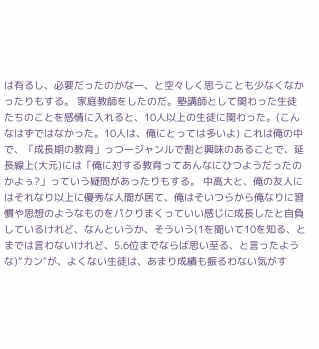は有るし、必要だったのかなー、と空々しく思うことも少なくなかったりもする。 家庭教師をしたのだ。塾講師として関わった生徒たちのことを感情に入れると、10人以上の生徒に関わった。(こんなはずではなかった。10人は、俺にとっては多いよ) これは俺の中で、「成長期の教育」っつージャンルで割と興味のあることで、延長線上(大元)には「俺に対する教育ってあんなにひつようだったのかよぅ?」っていう疑問があったりもする。 中高大と、俺の友人にはそれなり以上に優秀な人間が居て、俺はそいつらから俺なりに習慣や思想のようなものをパクりまくっていい感じに成長したと自負しているけれど、なんというか、そういう(1を聞いて10を知る、とまでは言わないけれど、5.6位までならば思い至る、と言ったような)“カン"が、よくない生徒は、あまり成績も振るわない気がす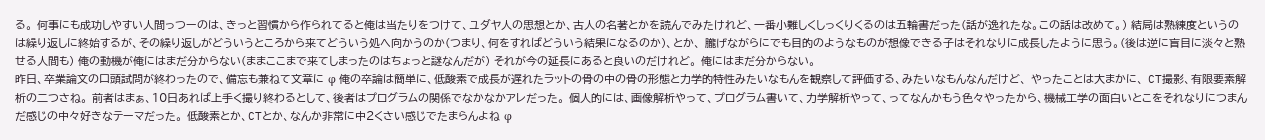る。 何事にも成功しやすい人間っつーのは、きっと習慣から作られてると俺は当たりをつけて、ユダヤ人の思想とか、古人の名著とかを読んでみたけれど、一番小難しくしっくりくるのは五輪書だった(話が逸れたな。この話は改めて。) 結局は熟練度というのは繰り返しに終始するが、その繰り返しがどういうところから来てどういう処へ向かうのか(つまり、何をすればどういう結果になるのか)、とか、 朧げながらにでも目的のようなものが想像できる子はそれなりに成長したように思う。(後は逆に盲目に淡々と熟せる人間も) 俺の動機が俺にはまだ分からない(ままここまで来てしまったのはちょっと謎なんだが) それが今の延長にあると良いのだけれど。 俺にはまだ分からない。
昨日、卒業論文の口頭試問が終わったので、備忘も兼ねて文章に φ 俺の卒論は簡単に、低酸素で成長が遅れたラットの骨の中の骨の形態と力学的特性みたいなもんを観察して評価する、みたいなもんなんだけど、 やったことは大まかに、 CT撮影、有限要素解析の二つさね。 前者はまぁ、10日あれば上手く撮り終わるとして、後者はプログラムの関係でなかなかアレだった。 個人的には、画像解析やって、プログラム書いて、力学解析やって、ってなんかもう色々やったから、機械工学の面白いとこをそれなりにつまんだ感じの中々好きなテーマだった。 低酸素とか、CTとか、なんか非常に中2くさい感じでたまらんよね φ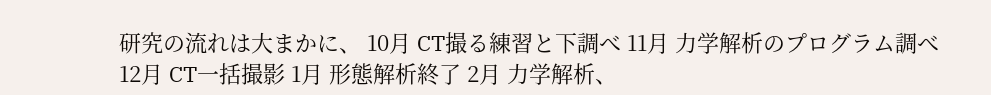研究の流れは大まかに、 10月 CT撮る練習と下調べ 11月 力学解析のプログラム調べ 12月 CT一括撮影 1月 形態解析終了 2月 力学解析、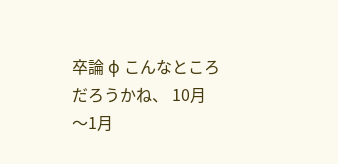卒論 φ こんなところだろうかね、 10月〜1月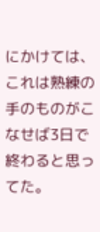にかけては、これは熟練の手のものがこなせば3日で終わると思ってた。